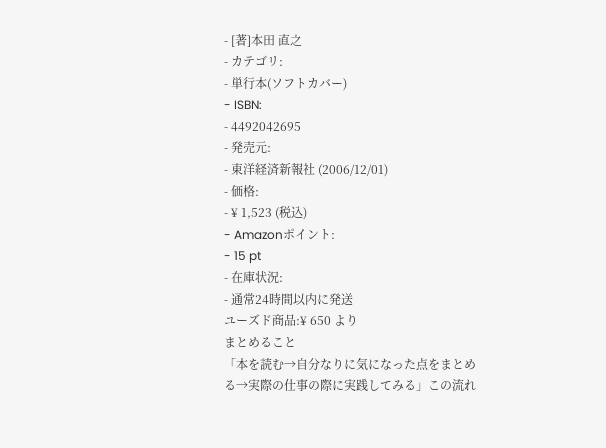- [著]本田 直之
- カテゴリ:
- 単行本(ソフトカバー)
- ISBN:
- 4492042695
- 発売元:
- 東洋経済新報社 (2006/12/01)
- 価格:
- ¥ 1,523 (税込)
- Amazonポイント:
- 15 pt
- 在庫状況:
- 通常24時間以内に発送
ユーズド商品:¥ 650 より
まとめること
「本を読む→自分なりに気になった点をまとめる→実際の仕事の際に実践してみる」この流れ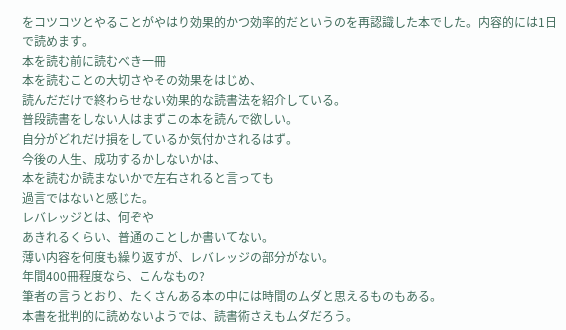をコツコツとやることがやはり効果的かつ効率的だというのを再認識した本でした。内容的には1日で読めます。
本を読む前に読むべき一冊
本を読むことの大切さやその効果をはじめ、
読んだだけで終わらせない効果的な読書法を紹介している。
普段読書をしない人はまずこの本を読んで欲しい。
自分がどれだけ損をしているか気付かされるはず。
今後の人生、成功するかしないかは、
本を読むか読まないかで左右されると言っても
過言ではないと感じた。
レバレッジとは、何ぞや
あきれるくらい、普通のことしか書いてない。
薄い内容を何度も繰り返すが、レバレッジの部分がない。
年間400冊程度なら、こんなもの?
筆者の言うとおり、たくさんある本の中には時間のムダと思えるものもある。
本書を批判的に読めないようでは、読書術さえもムダだろう。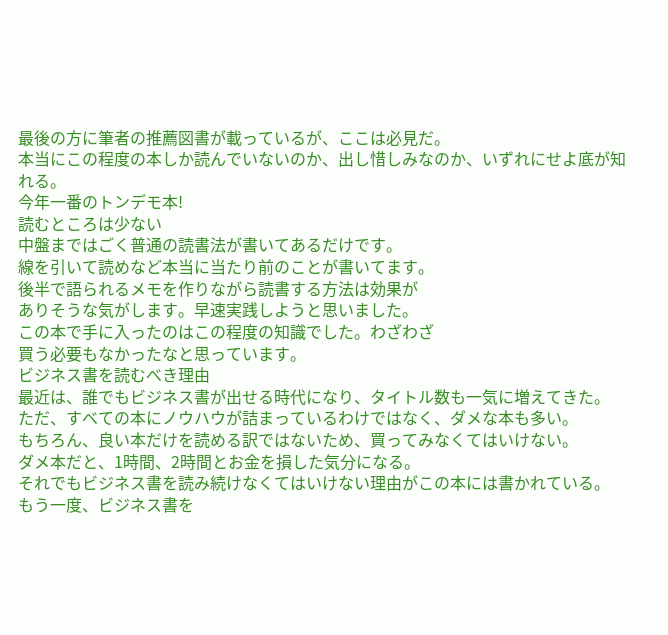最後の方に筆者の推薦図書が載っているが、ここは必見だ。
本当にこの程度の本しか読んでいないのか、出し惜しみなのか、いずれにせよ底が知れる。
今年一番のトンデモ本!
読むところは少ない
中盤まではごく普通の読書法が書いてあるだけです。
線を引いて読めなど本当に当たり前のことが書いてます。
後半で語られるメモを作りながら読書する方法は効果が
ありそうな気がします。早速実践しようと思いました。
この本で手に入ったのはこの程度の知識でした。わざわざ
買う必要もなかったなと思っています。
ビジネス書を読むべき理由
最近は、誰でもビジネス書が出せる時代になり、タイトル数も一気に増えてきた。
ただ、すべての本にノウハウが詰まっているわけではなく、ダメな本も多い。
もちろん、良い本だけを読める訳ではないため、買ってみなくてはいけない。
ダメ本だと、1時間、2時間とお金を損した気分になる。
それでもビジネス書を読み続けなくてはいけない理由がこの本には書かれている。
もう一度、ビジネス書を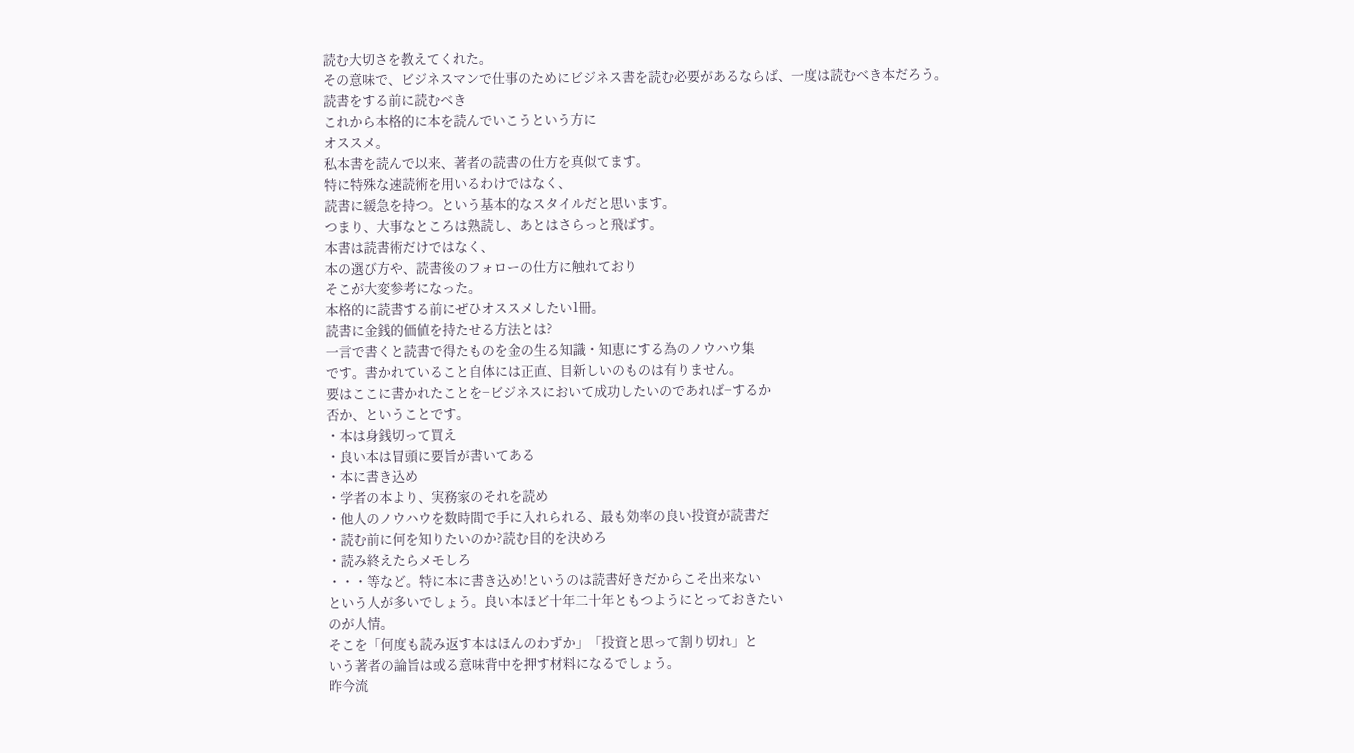読む大切さを教えてくれた。
その意味で、ビジネスマンで仕事のためにビジネス書を読む必要があるならば、一度は読むべき本だろう。
読書をする前に読むべき
これから本格的に本を読んでいこうという方に
オススメ。
私本書を読んで以来、著者の読書の仕方を真似てます。
特に特殊な速読術を用いるわけではなく、
読書に緩急を持つ。という基本的なスタイルだと思います。
つまり、大事なところは熟読し、あとはさらっと飛ばす。
本書は読書術だけではなく、
本の選び方や、読書後のフォローの仕方に触れており
そこが大変参考になった。
本格的に読書する前にぜひオススメしたい1冊。
読書に金銭的価値を持たせる方法とは?
一言で書くと読書で得たものを金の生る知識・知恵にする為のノウハウ集
です。書かれていること自体には正直、目新しいのものは有りません。
要はここに書かれたことを−ビジネスにおいて成功したいのであれば−するか
否か、ということです。
・本は身銭切って買え
・良い本は冒頭に要旨が書いてある
・本に書き込め
・学者の本より、実務家のそれを読め
・他人のノウハウを数時間で手に入れられる、最も効率の良い投資が読書だ
・読む前に何を知りたいのか?読む目的を決めろ
・読み終えたらメモしろ
・・・等など。特に本に書き込め!というのは読書好きだからこそ出来ない
という人が多いでしょう。良い本ほど十年二十年ともつようにとっておきたい
のが人情。
そこを「何度も読み返す本はほんのわずか」「投資と思って割り切れ」と
いう著者の論旨は或る意味背中を押す材料になるでしょう。
昨今流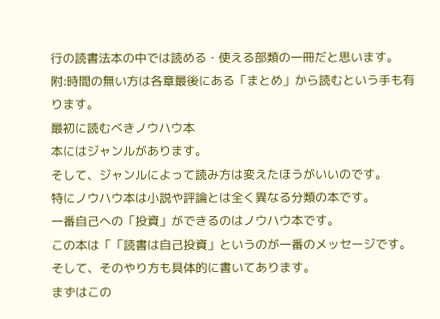行の読書法本の中では読める・使える部類の一冊だと思います。
附:時間の無い方は各章最後にある「まとめ」から読むという手も有ります。
最初に読むべきノウハウ本
本にはジャンルがあります。
そして、ジャンルによって読み方は変えたほうがいいのです。
特にノウハウ本は小説や評論とは全く異なる分類の本です。
一番自己への「投資」ができるのはノウハウ本です。
この本は「「読書は自己投資」というのが一番のメッセージです。
そして、そのやり方も具体的に書いてあります。
まずはこの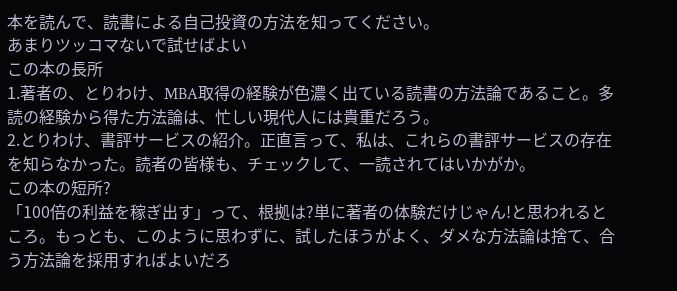本を読んで、読書による自己投資の方法を知ってください。
あまりツッコマないで試せばよい
この本の長所
1.著者の、とりわけ、MBA取得の経験が色濃く出ている読書の方法論であること。多読の経験から得た方法論は、忙しい現代人には貴重だろう。
2.とりわけ、書評サービスの紹介。正直言って、私は、これらの書評サービスの存在を知らなかった。読者の皆様も、チェックして、一読されてはいかがか。
この本の短所?
「100倍の利益を稼ぎ出す」って、根拠は?単に著者の体験だけじゃん!と思われるところ。もっとも、このように思わずに、試したほうがよく、ダメな方法論は捨て、合う方法論を採用すればよいだろ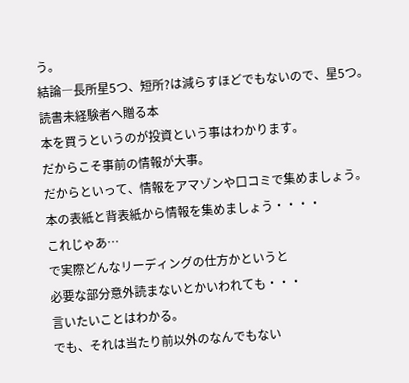う。
結論―長所星5つ、短所?は減らすほどでもないので、星5つ。
読書未経験者へ贈る本
本を買うというのが投資という事はわかります。
だからこそ事前の情報が大事。
だからといって、情報をアマゾンや口コミで集めましょう。
本の表紙と背表紙から情報を集めましょう・・・・
これじゃあ…
で実際どんなリーディングの仕方かというと
必要な部分意外読まないとかいわれても・・・
言いたいことはわかる。
でも、それは当たり前以外のなんでもない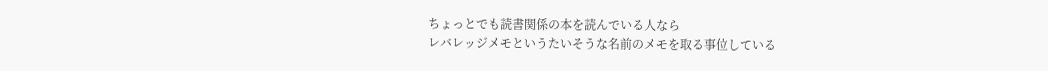ちょっとでも読書関係の本を読んでいる人なら
レバレッジメモというたいそうな名前のメモを取る事位している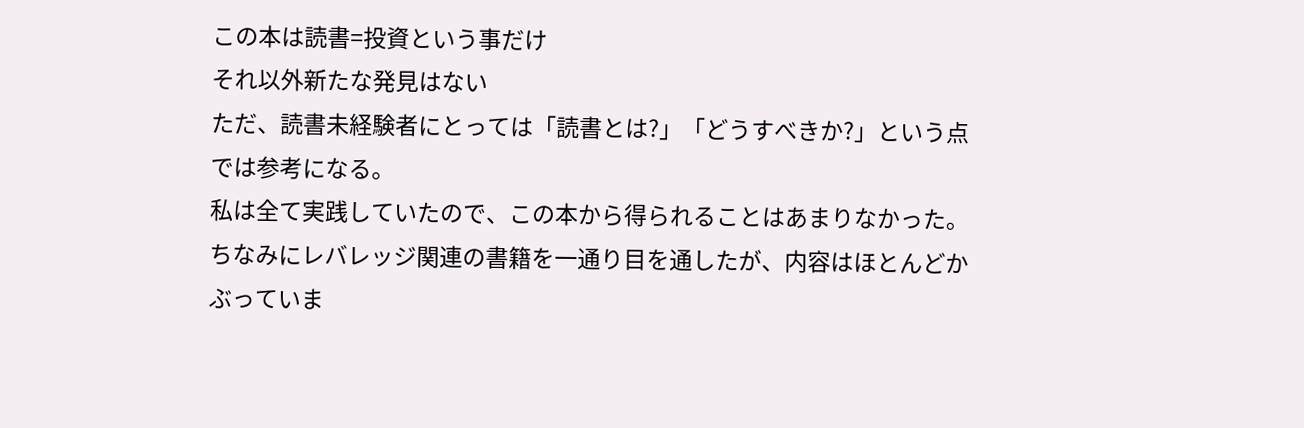この本は読書=投資という事だけ
それ以外新たな発見はない
ただ、読書未経験者にとっては「読書とは?」「どうすべきか?」という点では参考になる。
私は全て実践していたので、この本から得られることはあまりなかった。
ちなみにレバレッジ関連の書籍を一通り目を通したが、内容はほとんどかぶっていま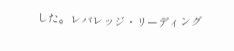した。レバレッジ・リーディング